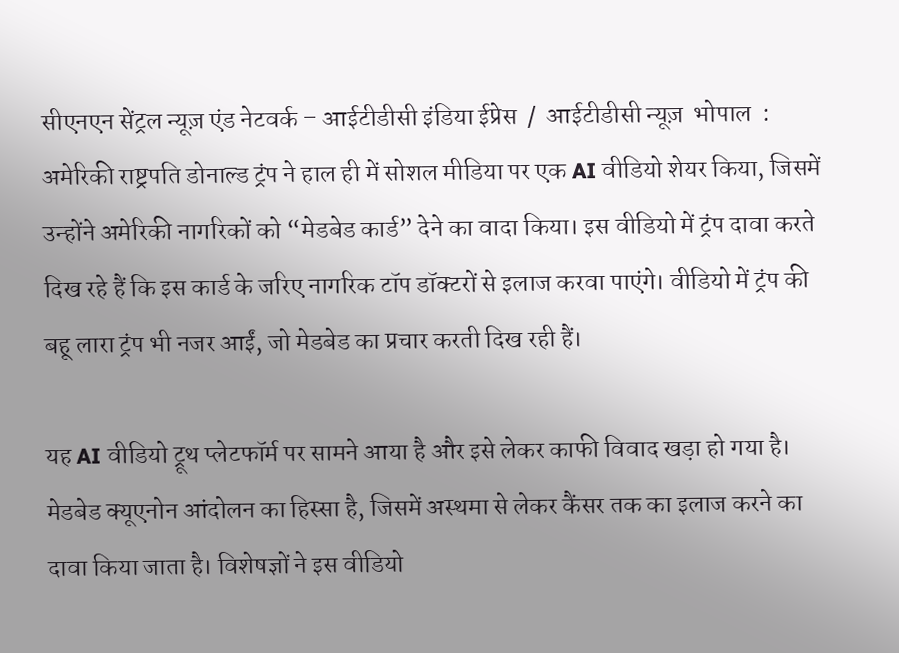सीएनएन सेंट्रल न्यूज़ एंड नेटवर्क – आईटीडीसी इंडिया ईप्रेस  /  आईटीडीसी न्यूज़  भोपाल  :   अमेरिकी राष्ट्रपति डोनाल्ड ट्रंप ने हाल ही में सोशल मीडिया पर एक AI वीडियो शेयर किया, जिसमें उन्होंने अमेरिकी नागरिकों को “मेडबेड कार्ड” देने का वादा किया। इस वीडियो में ट्रंप दावा करते दिख रहे हैं कि इस कार्ड के जरिए नागरिक टॉप डॉक्टरों से इलाज करवा पाएंगे। वीडियो में ट्रंप की बहू लारा ट्रंप भी नजर आईं, जो मेडबेड का प्रचार करती दिख रही हैं।

यह AI वीडियो ट्रूथ प्लेटफॉर्म पर सामने आया है और इसे लेकर काफी विवाद खड़ा हो गया है। मेडबेड क्यूएनोन आंदोलन का हिस्सा है, जिसमें अस्थमा से लेकर कैंसर तक का इलाज करने का दावा किया जाता है। विशेषज्ञों ने इस वीडियो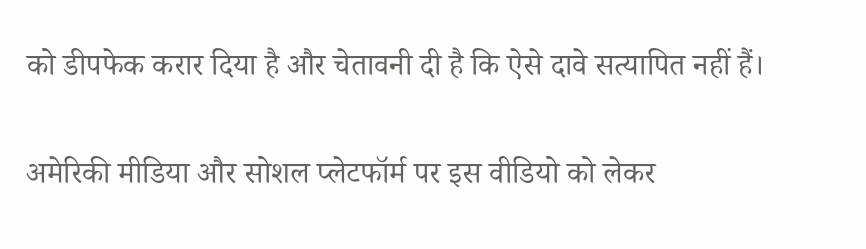को डीपफेक करार दिया है और चेतावनी दी है कि ऐसे दावे सत्यापित नहीं हैं।

अमेरिकी मीडिया और सोशल प्लेटफॉर्म पर इस वीडियो को लेकर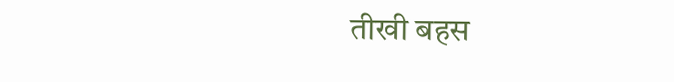तीखी बहस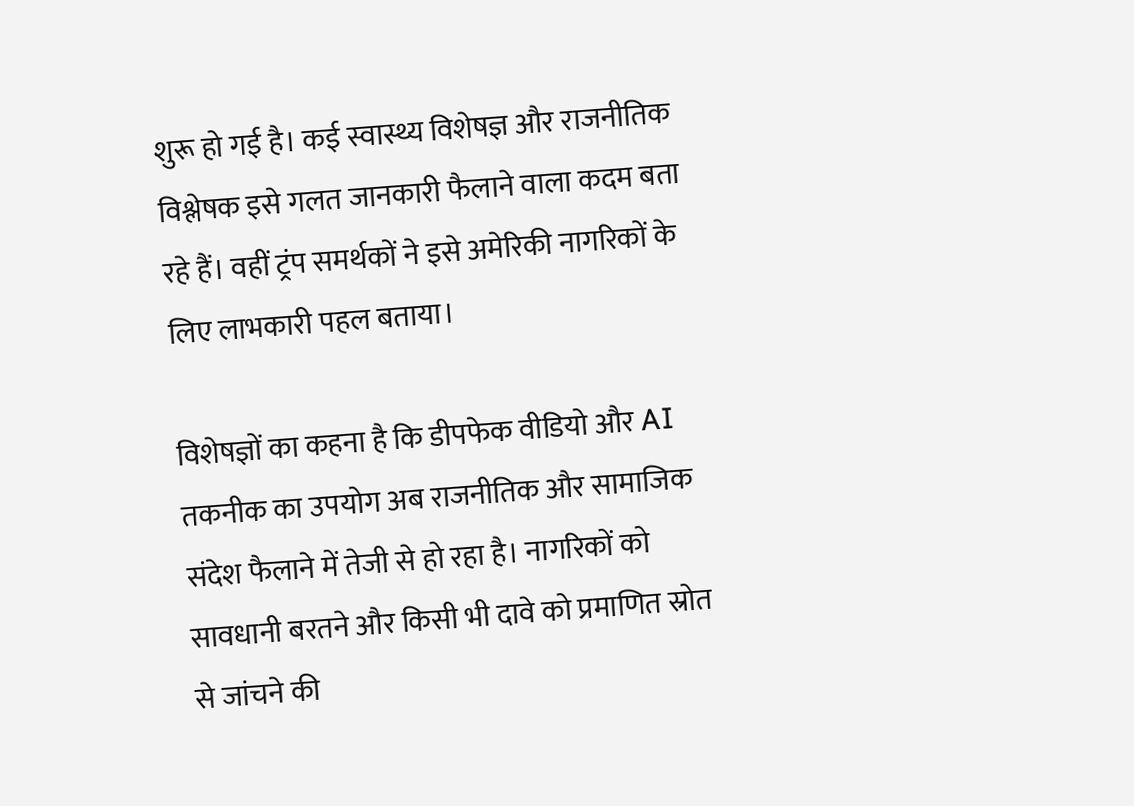शुरू हो गई है। कई स्वास्थ्य विशेषज्ञ और राजनीतिक विश्लेषक इसे गलत जानकारी फैलाने वाला कदम बता रहे हैं। वहीं ट्रंप समर्थकों ने इसे अमेरिकी नागरिकों के लिए लाभकारी पहल बताया।

विशेषज्ञों का कहना है कि डीपफेक वीडियो और AI तकनीक का उपयोग अब राजनीतिक और सामाजिक संदेश फैलाने में तेजी से हो रहा है। नागरिकों को सावधानी बरतने और किसी भी दावे को प्रमाणित स्रोत से जांचने की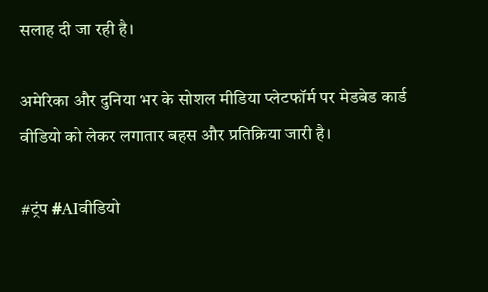सलाह दी जा रही है।

अमेरिका और दुनिया भर के सोशल मीडिया प्लेटफॉर्म पर मेडबेड कार्ड वीडियो को लेकर लगातार बहस और प्रतिक्रिया जारी है।

#ट्रंप #AIवीडियो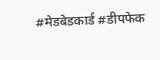#मेडबेडकार्ड #डीपफेक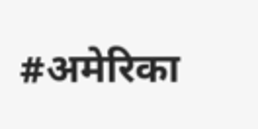#अमेरिका